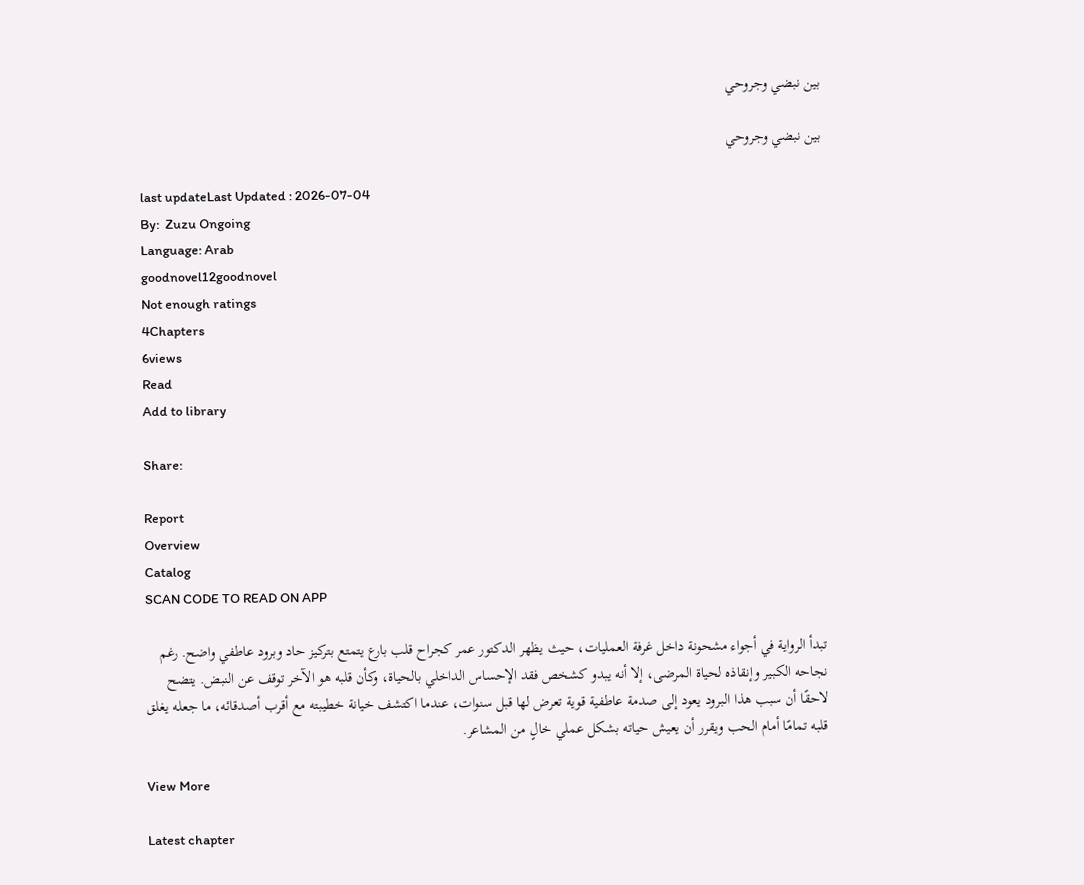بين نبضي وجروحي

بين نبضي وجروحي

last updateLast Updated : 2026-07-04
By:  Zuzu Ongoing
Language: Arab
goodnovel12goodnovel
Not enough ratings
4Chapters
6views
Read
Add to library

Share:

Report
Overview
Catalog
SCAN CODE TO READ ON APP

تبدأ الرواية في أجواء مشحونة داخل غرفة العمليات، حيث يظهر الدكتور عمر كجراح قلب بارع يتمتع بتركيز حاد وبرود عاطفي واضح. رغم نجاحه الكبير وإنقاذه لحياة المرضى، إلا أنه يبدو كشخص فقد الإحساس الداخلي بالحياة، وكأن قلبه هو الآخر توقف عن النبض. يتضح لاحقًا أن سبب هذا البرود يعود إلى صدمة عاطفية قوية تعرض لها قبل سنوات، عندما اكتشف خيانة خطيبته مع أقرب أصدقائه، ما جعله يغلق قلبه تمامًا أمام الحب ويقرر أن يعيش حياته بشكل عملي خالٍ من المشاعر.

View More

Latest chapter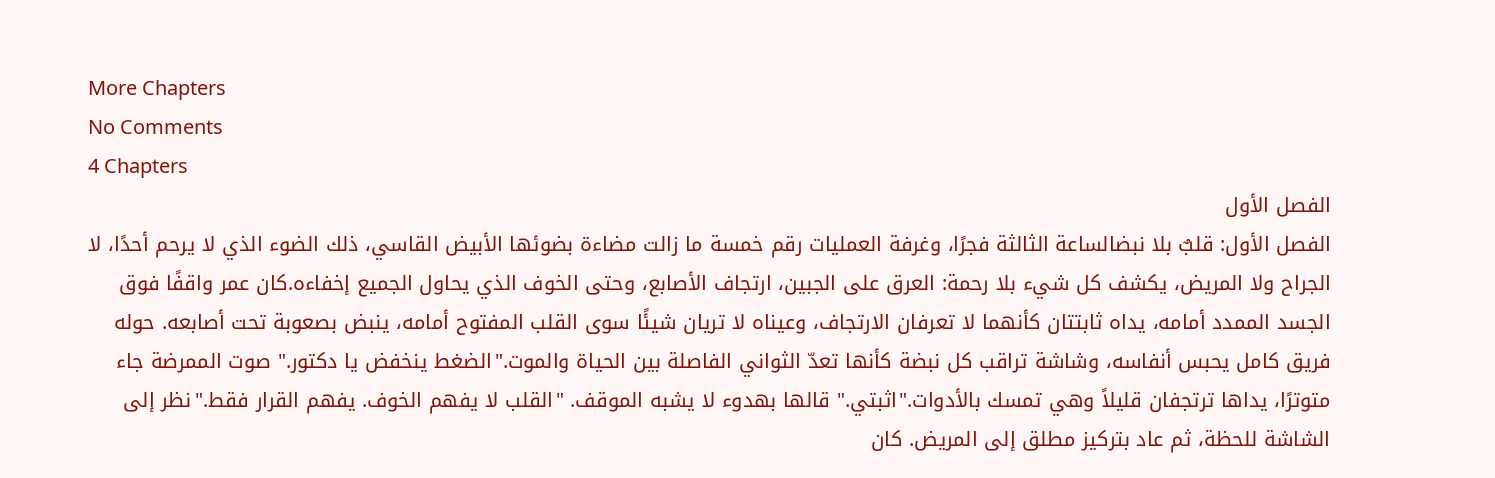More Chapters
No Comments
4 Chapters
الفصل الأول
الفصل الأول: قلبٌ بلا نبضالساعة الثالثة فجرًا، وغرفة العمليات رقم خمسة ما زالت مضاءة بضوئها الأبيض القاسي، ذلك الضوء الذي لا يرحم أحدًا، لا الجراح ولا المريض، يكشف كل شيء بلا رحمة: العرق على الجبين، ارتجاف الأصابع، وحتى الخوف الذي يحاول الجميع إخفاءه.كان عمر واقفًا فوق الجسد الممدد أمامه، يداه ثابتتان كأنهما لا تعرفان الارتجاف، وعيناه لا تريان شيئًا سوى القلب المفتوح أمامه، ينبض بصعوبة تحت أصابعه. حوله فريق كامل يحبس أنفاسه، وشاشة تراقب كل نبضة كأنها تعدّ الثواني الفاصلة بين الحياة والموت."الضغط ينخفض يا دكتور." صوت الممرضة جاء متوترًا، يداها ترتجفان قليلاً وهي تمسك بالأدوات."اثبتي." قالها بهدوء لا يشبه الموقف. "القلب لا يفهم الخوف. يفهم القرار فقط."نظر إلى الشاشة للحظة، ثم عاد بتركيز مطلق إلى المريض. كان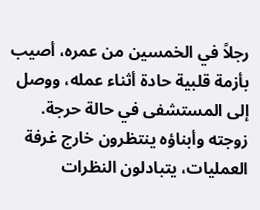رجلاً في الخمسين من عمره، أصيب بأزمة قلبية حادة أثناء عمله، ووصل إلى المستشفى في حالة حرجة. زوجته وأبناؤه ينتظرون خارج غرفة العمليات، يتبادلون النظرات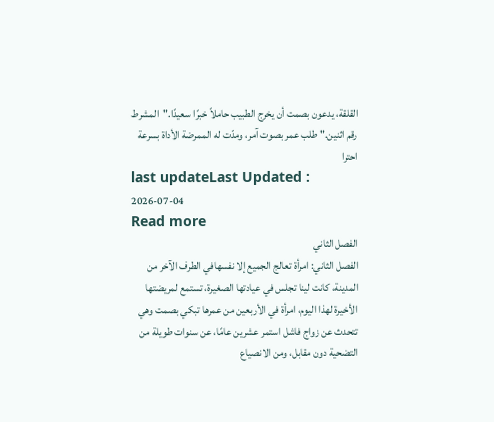القلقة، يدعون بصمت أن يخرج الطبيب حاملاً خبرًا سعيدًا."المشرط رقم اثنين." طلب عمر بصوت آمر، ومدّت له الممرضة الأداة بسرعة احترا
last updateLast Updated : 2026-07-04
Read more
الفصل الثاني
الفصل الثاني: امرأة تعالج الجميع إلا نفسهافي الطرف الآخر من المدينة، كانت لينا تجلس في عيادتها الصغيرة، تستمع لمريضتها الأخيرة لهذا اليوم، امرأة في الأربعين من عمرها تبكي بصمت وهي تتحدث عن زواج فاشل استمر عشرين عامًا، عن سنوات طويلة من التضحية دون مقابل، ومن الانصياع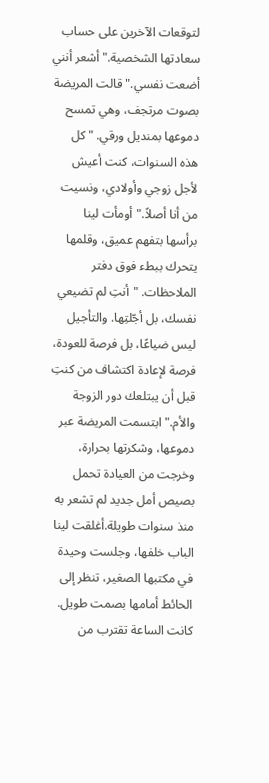لتوقعات الآخرين على حساب سعادتها الشخصية."أشعر أنني أضعت نفسي." قالت المريضة بصوت مرتجف، وهي تمسح دموعها بمنديل ورقي. "كل هذه السنوات، كنت أعيش لأجل زوجي وأولادي، ونسيت من أنا أصلاً."أومأت لينا برأسها بتفهم عميق، وقلمها يتحرك ببطء فوق دفتر الملاحظات. "أنتِ لم تضيعي نفسك، بل أجّلتِها. والتأجيل ليس ضياعًا، بل فرصة للعودة، فرصة لإعادة اكتشاف من كنتِ قبل أن يبتلعك دور الزوجة والأم."ابتسمت المريضة عبر دموعها، وشكرتها بحرارة، وخرجت من العيادة تحمل بصيص أمل جديد لم تشعر به منذ سنوات طويلة.أغلقت لينا الباب خلفها، وجلست وحيدة في مكتبها الصغير، تنظر إلى الحائط أمامها بصمت طويل. كانت الساعة تقترب من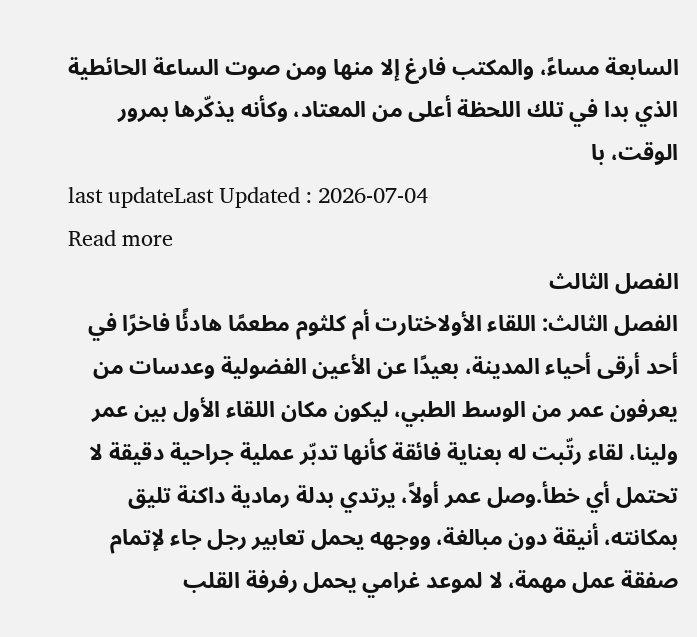السابعة مساءً، والمكتب فارغ إلا منها ومن صوت الساعة الحائطية الذي بدا في تلك اللحظة أعلى من المعتاد، وكأنه يذكّرها بمرور الوقت، با
last updateLast Updated : 2026-07-04
Read more
الفصل الثالث
الفصل الثالث: اللقاء الأولاختارت أم كلثوم مطعمًا هادئًا فاخرًا في أحد أرقى أحياء المدينة، بعيدًا عن الأعين الفضولية وعدسات من يعرفون عمر من الوسط الطبي، ليكون مكان اللقاء الأول بين عمر ولينا، لقاء رتّبت له بعناية فائقة كأنها تدبّر عملية جراحية دقيقة لا تحتمل أي خطأ.وصل عمر أولاً، يرتدي بدلة رمادية داكنة تليق بمكانته، أنيقة دون مبالغة، ووجهه يحمل تعابير رجل جاء لإتمام صفقة عمل مهمة، لا لموعد غرامي يحمل رفرفة القلب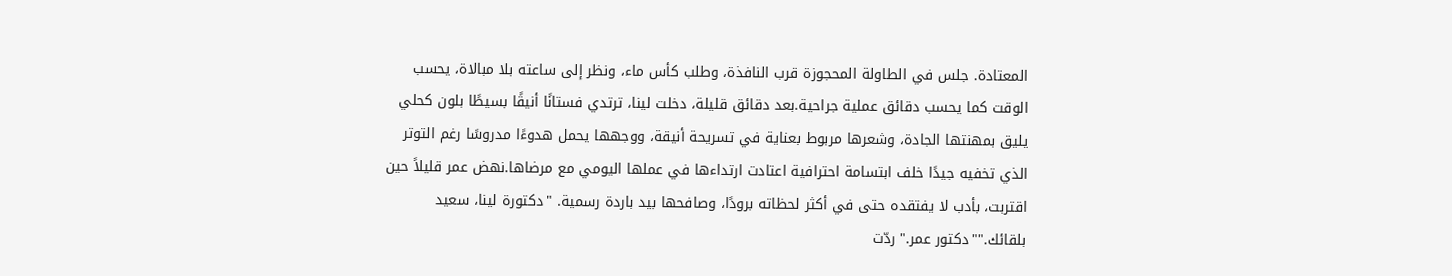المعتادة. جلس في الطاولة المحجوزة قرب النافذة، وطلب كأس ماء، ونظر إلى ساعته بلا مبالاة، يحسب الوقت كما يحسب دقائق عملية جراحية.بعد دقائق قليلة، دخلت لينا، ترتدي فستانًا أنيقًا بسيطًا بلون كحلي يليق بمهنتها الجادة، وشعرها مربوط بعناية في تسريحة أنيقة، ووجهها يحمل هدوءًا مدروسًا رغم التوتر الذي تخفيه جيدًا خلف ابتسامة احترافية اعتادت ارتداءها في عملها اليومي مع مرضاها.نهض عمر قليلاً حين اقتربت، بأدب لا يفتقده حتى في أكثر لحظاته برودًا، وصافحها بيد باردة رسمية. "دكتورة لينا، سعيد بلقائك.""دكتور عمر." ردّت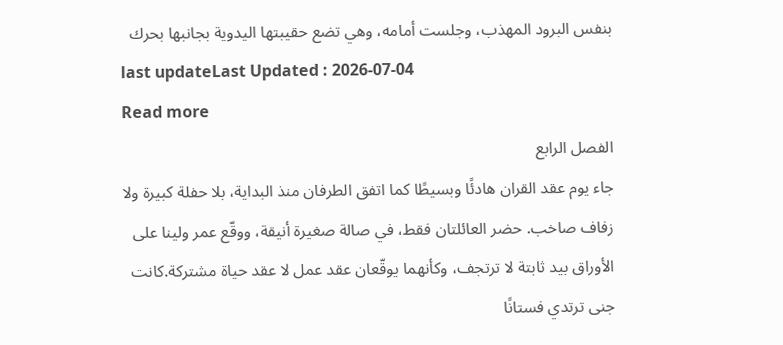بنفس البرود المهذب، وجلست أمامه، وهي تضع حقيبتها اليدوية بجانبها بحرك
last updateLast Updated : 2026-07-04
Read more
الفصل الرابع
جاء يوم عقد القران هادئًا وبسيطًا كما اتفق الطرفان منذ البداية، بلا حفلة كبيرة ولا زفاف صاخب. حضر العائلتان فقط، في صالة صغيرة أنيقة، ووقّع عمر ولينا على الأوراق بيد ثابتة لا ترتجف، وكأنهما يوقّعان عقد عمل لا عقد حياة مشتركة.كانت جنى ترتدي فستانًا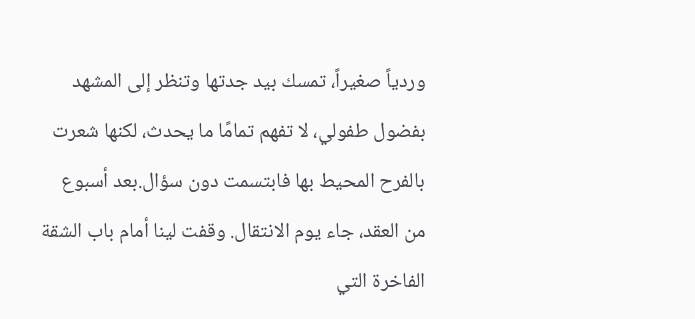وردياً صغيراً، تمسك بيد جدتها وتنظر إلى المشهد بفضول طفولي، لا تفهم تمامًا ما يحدث، لكنها شعرت بالفرح المحيط بها فابتسمت دون سؤال.بعد أسبوع من العقد، جاء يوم الانتقال. وقفت لينا أمام باب الشقة الفاخرة التي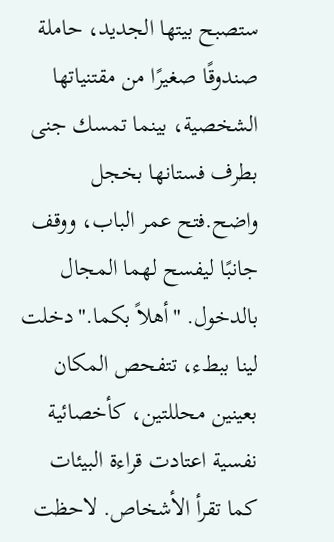ستصبح بيتها الجديد، حاملة صندوقًا صغيرًا من مقتنياتها الشخصية، بينما تمسك جنى بطرف فستانها بخجل واضح.فتح عمر الباب، ووقف جانبًا ليفسح لهما المجال بالدخول. "أهلاً بكما."دخلت لينا ببطء، تتفحص المكان بعينين محللتين، كأخصائية نفسية اعتادت قراءة البيئات كما تقرأ الأشخاص. لاحظت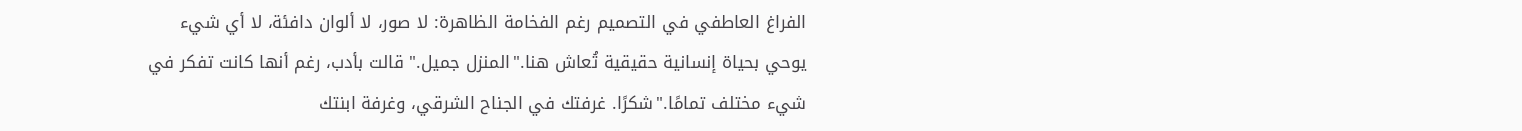الفراغ العاطفي في التصميم رغم الفخامة الظاهرة: لا صور، لا ألوان دافئة، لا أي شيء يوحي بحياة إنسانية حقيقية تُعاش هنا."المنزل جميل." قالت بأدب، رغم أنها كانت تفكر في شيء مختلف تمامًا."شكرًا. غرفتك في الجناح الشرقي، وغرفة ابنتك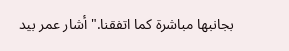بجانبها مباشرة كما اتفقنا." أشار عمر بيد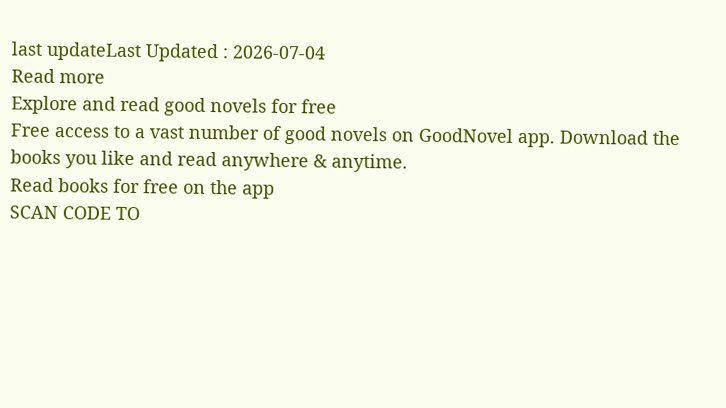last updateLast Updated : 2026-07-04
Read more
Explore and read good novels for free
Free access to a vast number of good novels on GoodNovel app. Download the books you like and read anywhere & anytime.
Read books for free on the app
SCAN CODE TO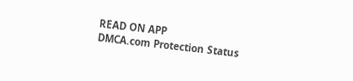READ ON APP
DMCA.com Protection Status